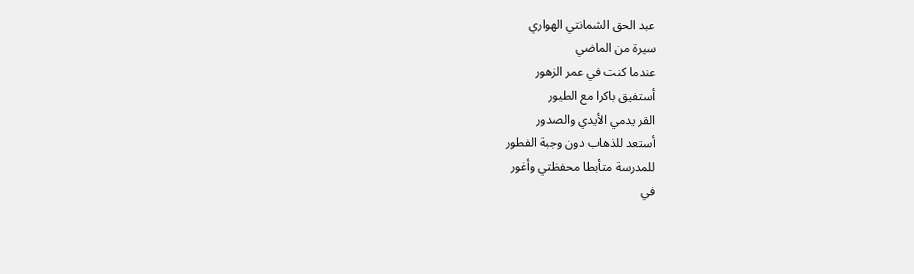عبد الحق الشمانتي الهواري
سيرة من الماضي
عندما كنت في عمر الزهور
أستفيق باكرا مع الطيور
القر يدمي الأيدي والصدور
أستعد للذهاب دون وجبة الفطور
للمدرسة متأبطا محفظتي وأغور
في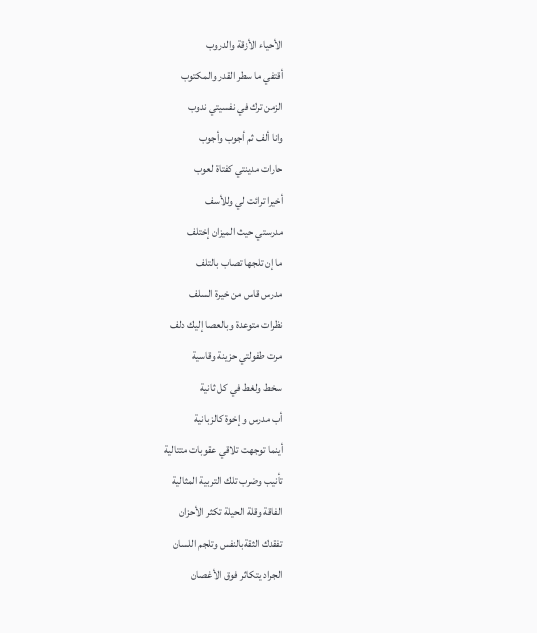الأحياء الأزقة والدروب
أقتفي ما سطر القدر والمكتوب
الزمن ترك في نفسيتي ندوب
وانا ألف ثم أجوب وأجوب
حارات مدينتي كفتاة لعوب
أخيرا ترائت لي وللأسف
مدرستي حيث الميزان إختلف
ما إن تلجها تصاب بالتلف
مدرس قاس من خيرة السلف
نظرات متوعدة وبالعصا إليك دلف
مرت طفولتي حزينة وقاسية
سخط ولغط في كل ثانية
أب مدرس و إخوة كالزبانية
أينما توجهت تلاقي عقوبات متتالية
تأنيب وضرب تلك التربية المثالية
الفاقة وقلة الحيلة تكثر الأحزان
تفقدك الثقةبالنفس وتلجم اللسان
الجراد يتكاثر فوق الأغصان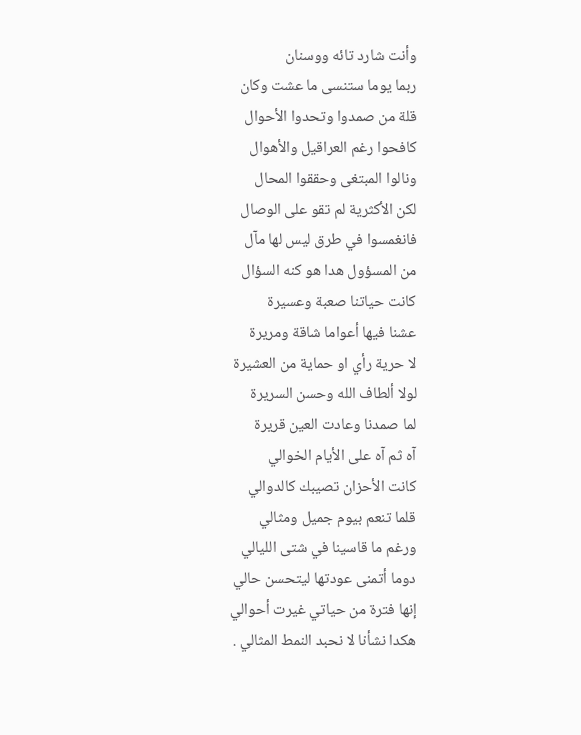وأنت شارد تائه ووسنان
ربما يوما ستنسى ما عشت وكان
قلة من صمدوا وتحدوا الأحوال
كافحوا رغم العراقيل والأهوال
ونالوا المبتغى وحققوا المحال
لكن الأكثرية لم تقو على الوصال
فانغمسوا في طرق ليس لها مآل
من المسؤول هدا هو كنه السؤال
كانت حياتنا صعبة وعسيرة
عشنا فيها أعواما شاقة ومريرة
لا حرية رأي او حماية من العشيرة
لولا ألطاف الله وحسن السريرة
لما صمدنا وعادت العين قريرة
آه ثم آه على الأيام الخوالي
كانت الأحزان تصيبك كالدوالي
قلما تنعم بيوم جميل ومثالي
ورغم ما قاسينا في شتى الليالي
دوما أتمنى عودتها ليتحسن حالي
إنها فترة من حياتي غيرت أحوالي
هكدا نشأنا لا نحبد النمط المثالي .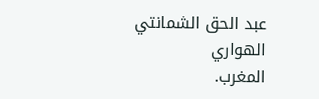عبد الحق الشمانتي الهواري
المغرب.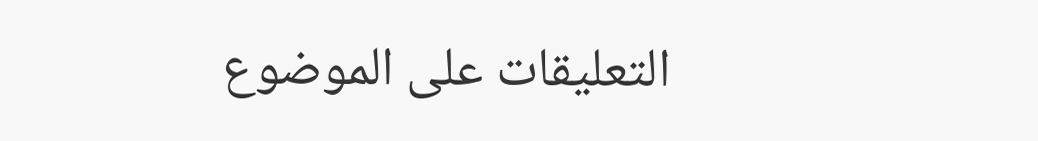التعليقات على الموضوع